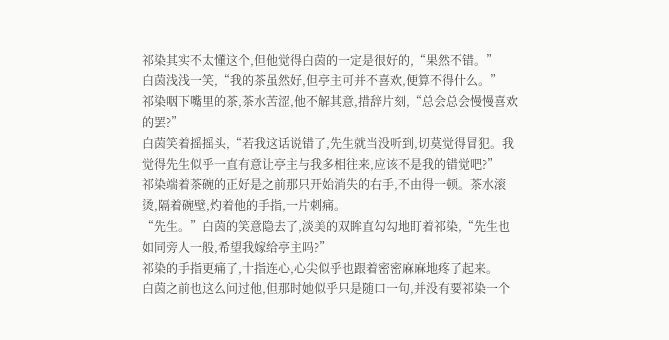祁染其实不太懂这个,但他觉得白茵的一定是很好的,“果然不错。”
白茵浅浅一笑,“我的茶虽然好,但亭主可并不喜欢,便算不得什么。”
祁染咽下嘴里的茶,茶水苦涩,他不解其意,措辞片刻,“总会总会慢慢喜欢的罢?”
白茵笑着摇摇头,“若我这话说错了,先生就当没听到,切莫觉得冒犯。我觉得先生似乎一直有意让亭主与我多相往来,应该不是我的错觉吧?”
祁染端着茶碗的正好是之前那只开始消失的右手,不由得一顿。茶水滚烫,隔着碗壁,灼着他的手指,一片刺痛。
“先生。”白茵的笑意隐去了,淡美的双眸直勾勾地盯着祁染,“先生也如同旁人一般,希望我嫁给亭主吗?”
祁染的手指更痛了,十指连心,心尖似乎也跟着密密麻麻地疼了起来。
白茵之前也这么问过他,但那时她似乎只是随口一句,并没有要祁染一个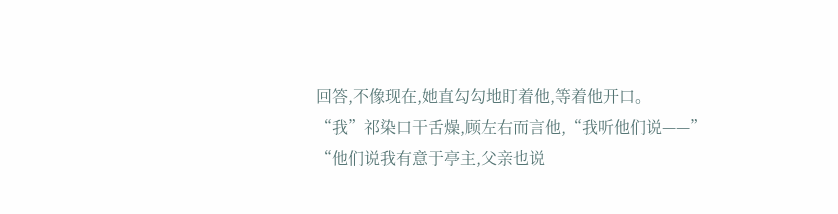回答,不像现在,她直勾勾地盯着他,等着他开口。
“我”祁染口干舌燥,顾左右而言他,“我听他们说——”
“他们说我有意于亭主,父亲也说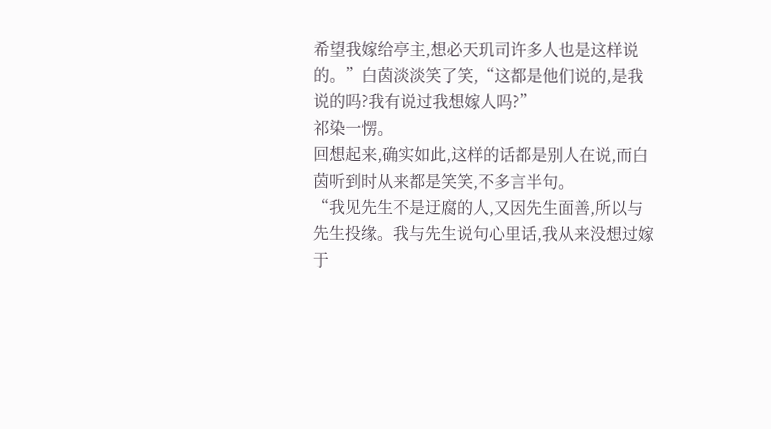希望我嫁给亭主,想必天玑司许多人也是这样说的。”白茵淡淡笑了笑,“这都是他们说的,是我说的吗?我有说过我想嫁人吗?”
祁染一愣。
回想起来,确实如此,这样的话都是别人在说,而白茵听到时从来都是笑笑,不多言半句。
“我见先生不是迂腐的人,又因先生面善,所以与先生投缘。我与先生说句心里话,我从来没想过嫁于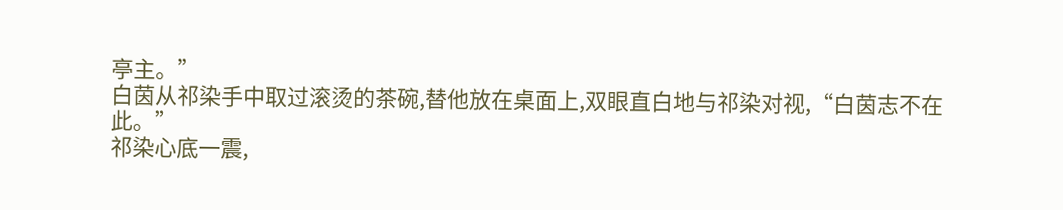亭主。”
白茵从祁染手中取过滚烫的茶碗,替他放在桌面上,双眼直白地与祁染对视,“白茵志不在此。”
祁染心底一震,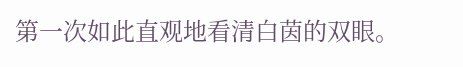第一次如此直观地看清白茵的双眼。